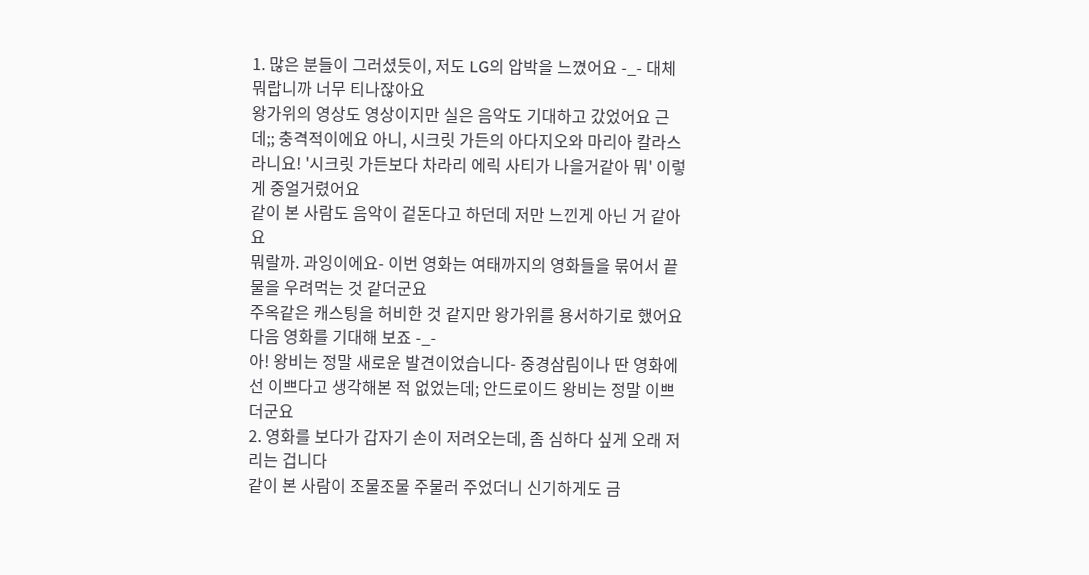1. 많은 분들이 그러셨듯이, 저도 LG의 압박을 느꼈어요 -_- 대체 뭐랍니까 너무 티나잖아요
왕가위의 영상도 영상이지만 실은 음악도 기대하고 갔었어요 근데;; 충격적이에요 아니, 시크릿 가든의 아다지오와 마리아 칼라스라니요! '시크릿 가든보다 차라리 에릭 사티가 나을거같아 뭐' 이렇게 중얼거렸어요
같이 본 사람도 음악이 겉돈다고 하던데 저만 느낀게 아닌 거 같아요
뭐랄까. 과잉이에요- 이번 영화는 여태까지의 영화들을 묶어서 끝물을 우려먹는 것 같더군요
주옥같은 캐스팅을 허비한 것 같지만 왕가위를 용서하기로 했어요 다음 영화를 기대해 보죠 -_-
아! 왕비는 정말 새로운 발견이었습니다- 중경삼림이나 딴 영화에선 이쁘다고 생각해본 적 없었는데; 안드로이드 왕비는 정말 이쁘더군요
2. 영화를 보다가 갑자기 손이 저려오는데, 좀 심하다 싶게 오래 저리는 겁니다
같이 본 사람이 조물조물 주물러 주었더니 신기하게도 금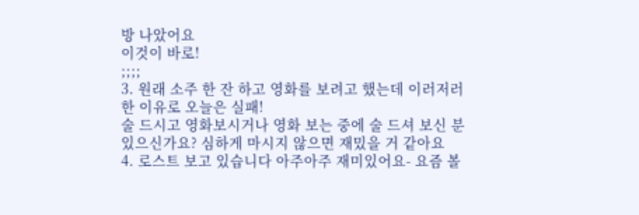방 나았어요
이것이 바로!
;;;;
3. 원래 소주 한 잔 하고 영화를 보려고 했는데 이러저러한 이유로 오늘은 실패!
술 드시고 영화보시거나 영화 보는 중에 술 드셔 보신 분 있으신가요? 심하게 마시지 않으면 재밌을 거 같아요
4. 로스트 보고 있습니다 아주아주 재미있어요- 요즘 볼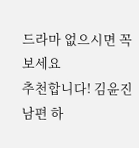드라마 없으시면 꼭 보세요
추천합니다! 김윤진 남편 하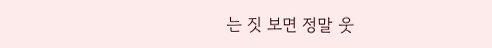는 짓 보면 정말 웃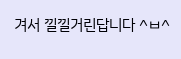겨서 낄낄거린답니다 ^ㅂ^